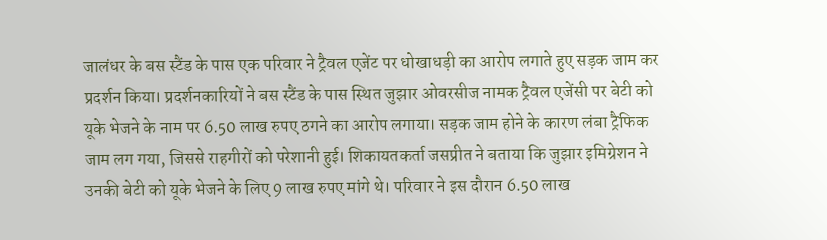जालंधर के बस स्टैंड के पास एक परिवार ने ट्रैवल एजेंट पर धोखाधड़ी का आरोप लगाते हुए सड़क जाम कर प्रदर्शन किया। प्रदर्शनकारियों ने बस स्टैंड के पास स्थित जुझार ओवरसीज नामक ट्रैवल एजेंसी पर बेटी को यूके भेजने के नाम पर 6.50 लाख रुपए ठगने का आरोप लगाया। सड़क जाम होने के कारण लंबा ट्रैफिक जाम लग गया, जिससे राहगीरों को परेशानी हुई। शिकायतकर्ता जसप्रीत ने बताया कि जुझार इमिग्रेशन ने उनकी बेटी को यूके भेजने के लिए 9 लाख रुपए मांगे थे। परिवार ने इस दौरान 6.50 लाख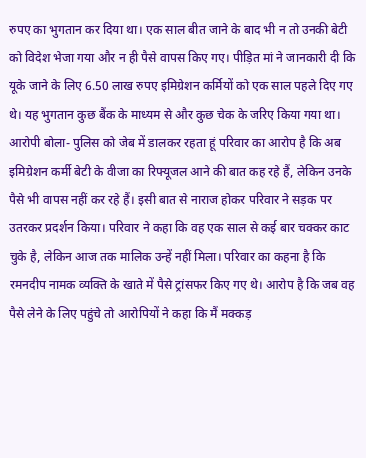रुपए का भुगतान कर दिया था। एक साल बीत जाने के बाद भी न तो उनकी बेटी को विदेश भेजा गया और न ही पैसे वापस किए गए। पीड़ित मां ने जानकारी दी कि यूके जाने के लिए 6.50 लाख रुपए इमिग्रेशन कर्मियों को एक साल पहले दिए गए थे। यह भुगतान कुछ बैंक के माध्यम से और कुछ चेक के जरिए किया गया था। आरोपी बोला- पुलिस को जेब में डालकर रहता हूं परिवार का आरोप है कि अब इमिग्रेशन कर्मी बेटी के वीजा का रिफ्यूजल आने की बात कह रहे हैं, लेकिन उनके पैसे भी वापस नहीं कर रहे हैं। इसी बात से नाराज होकर परिवार ने सड़क पर उतरकर प्रदर्शन किया। परिवार ने कहा कि वह एक साल से कई बार चक्कर काट चुके है, लेकिन आज तक मालिक उन्हें नहीं मिला। परिवार का कहना है कि रमनदीप नामक व्यक्ति के खाते में पैसे ट्रांसफर किए गए थे। आरोप है कि जब वह पैसे लेने के लिए पहुंचे तो आरोपियों ने कहा कि मैं मक्कड़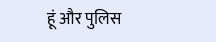हूं और पुलिस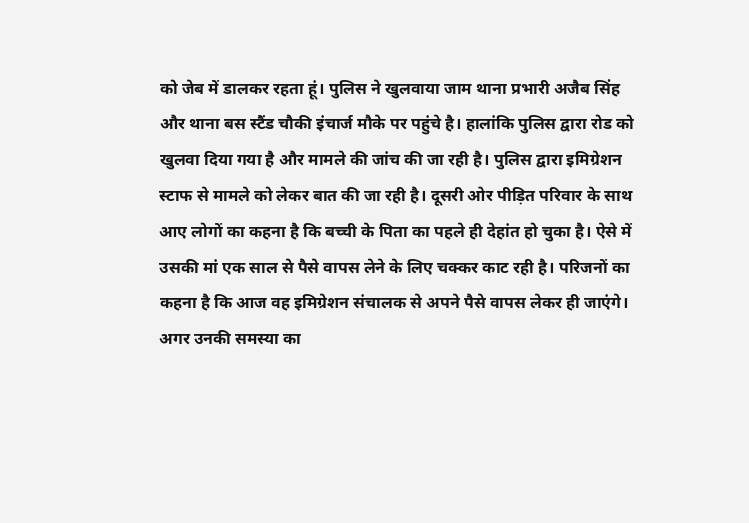को जेब में डालकर रहता हूं। पुलिस ने खुलवाया जाम थाना प्रभारी अजैब सिंह और थाना बस स्टैंड चौकी इंचार्ज मौके पर पहुंचे है। हालांकि पुलिस द्वारा रोड को खुलवा दिया गया है और मामले की जांच की जा रही है। पुलिस द्वारा इमिग्रेशन स्टाफ से मामले को लेकर बात की जा रही है। दूसरी ओर पीड़ित परिवार के साथ आए लोगों का कहना है कि बच्ची के पिता का पहले ही देहांत हो चुका है। ऐसे में उसकी मां एक साल से पैसे वापस लेने के लिए चक्कर काट रही है। परिजनों का कहना है कि आज वह इमिग्रेशन संचालक से अपने पैसे वापस लेकर ही जाएंगे। अगर उनकी समस्या का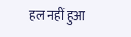हल नहीं हुआ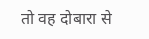तो वह दोबारा से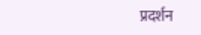प्रदर्शन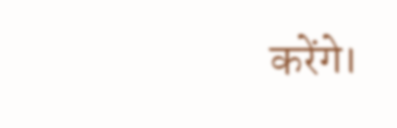करेंगे।